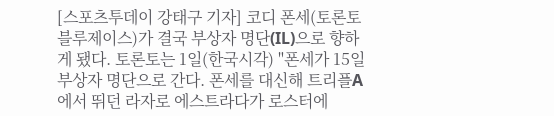[스포츠투데이 강태구 기자] 코디 폰세(토론토 블루제이스)가 결국 부상자 명단(IL)으로 향하게 됐다. 토론토는 1일(한국시각) "폰세가 15일 부상자 명단으로 간다. 폰세를 대신해 트리플A에서 뛰던 라자로 에스트라다가 로스터에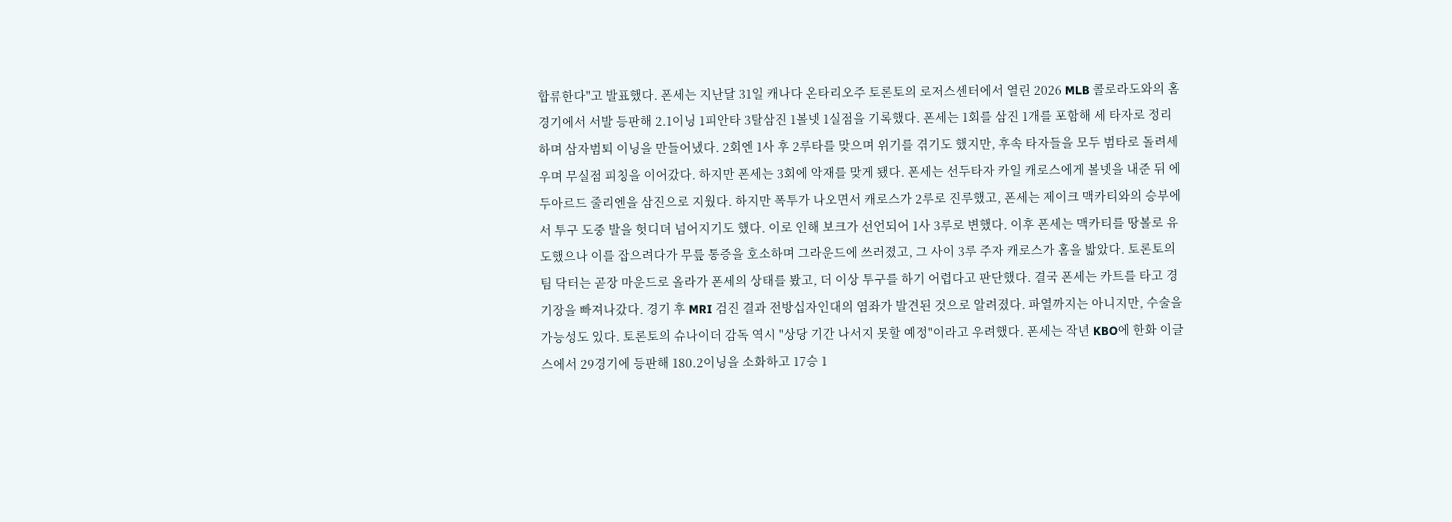합류한다"고 발표했다. 폰세는 지난달 31일 캐나다 온타리오주 토론토의 로저스센터에서 열린 2026 MLB 콜로라도와의 홈 경기에서 서발 등판해 2.1이닝 1피안타 3탈삼진 1볼넷 1실점을 기록했다. 폰세는 1회를 삼진 1개를 포함해 세 타자로 정리하며 삼자범퇴 이닝을 만들어냈다. 2회엔 1사 후 2루타를 맞으며 위기를 겪기도 했지만, 후속 타자들을 모두 범타로 돌려세우며 무실점 피칭을 이어갔다. 하지만 폰세는 3회에 악재를 맞게 됐다. 폰세는 선두타자 카일 캐로스에게 볼넷을 내준 뒤 에두아르드 줄리엔을 삼진으로 지웠다. 하지만 폭투가 나오면서 캐로스가 2루로 진루했고, 폰세는 제이크 맥카티와의 승부에서 투구 도중 발을 헛디뎌 넘어지기도 했다. 이로 인해 보크가 선언되어 1사 3루로 변했다. 이후 폰세는 맥카티를 땅볼로 유도했으나 이를 잡으려다가 무릎 통증을 호소하며 그라운드에 쓰러졌고, 그 사이 3루 주자 캐로스가 홈을 밟았다. 토론토의 팀 닥터는 곧장 마운드로 올라가 폰세의 상태를 봤고, 더 이상 투구를 하기 어렵다고 판단했다. 결국 폰세는 카트를 타고 경기장을 빠져나갔다. 경기 후 MRI 검진 결과 전방십자인대의 염좌가 발견된 것으로 알려졌다. 파열까지는 아니지만, 수술을 가능성도 있다. 토론토의 슈나이더 감독 역시 "상당 기간 나서지 못할 예정"이라고 우려했다. 폰세는 작년 KBO에 한화 이글스에서 29경기에 등판해 180.2이닝을 소화하고 17승 1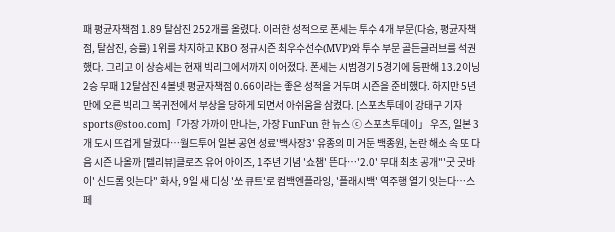패 평균자책점 1.89 탈삼진 252개를 올렸다. 이러한 성적으로 폰세는 투수 4개 부문(다승, 평균자책점, 탈삼진, 승률) 1위를 차지하고 KBO 정규시즌 최우수선수(MVP)와 투수 부문 골든글러브를 석권했다. 그리고 이 상승세는 현재 빅리그에서까지 이어졌다. 폰세는 시범경기 5경기에 등판해 13.2이닝 2승 무패 12탈삼진 4볼넷 평균자책점 0.66이라는 좋은 성적을 거두며 시즌을 준비했다. 하지만 5년 만에 오른 빅리그 복귀전에서 부상을 당하게 되면서 아쉬움을 삼켰다. [스포츠투데이 강태구 기자 sports@stoo.com]「가장 가까이 만나는, 가장 FunFun 한 뉴스 ⓒ 스포츠투데이」 우즈, 일본 3개 도시 뜨겁게 달궜다…월드투어 일본 공연 성료'백사장3' 유종의 미 거둔 백종원, 논란 해소 속 또 다음 시즌 나올까 [텔리뷰]클로즈 유어 아이즈, 1주년 기념 '쇼챔' 뜬다…'2.0' 무대 최초 공개"'굿 굿바이' 신드롬 잇는다" 화사, 9일 새 디싱 '쏘 큐트'로 컴백엔플라잉, '플래시백' 역주행 열기 잇는다…스페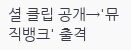셜 클립 공개→'뮤직뱅크' 출격